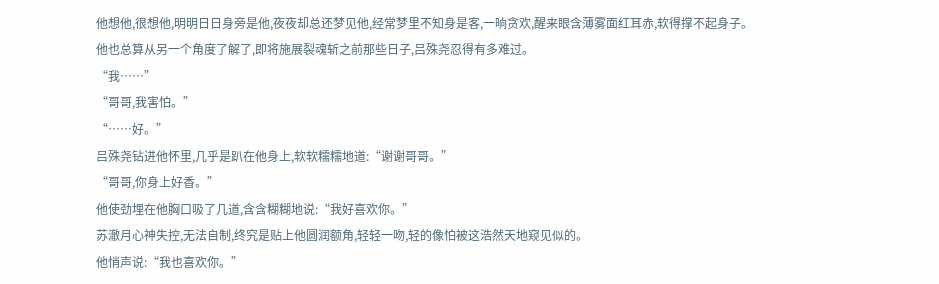他想他,很想他,明明日日身旁是他,夜夜却总还梦见他,经常梦里不知身是客,一晌贪欢,醒来眼含薄雾面红耳赤,软得撑不起身子。
他也总算从另一个角度了解了,即将施展裂魂斩之前那些日子,吕殊尧忍得有多难过。
“我……”
“哥哥,我害怕。”
“……好。”
吕殊尧钻进他怀里,几乎是趴在他身上,软软糯糯地道:“谢谢哥哥。”
“哥哥,你身上好香。”
他使劲埋在他胸口吸了几道,含含糊糊地说:“我好喜欢你。”
苏澈月心神失控,无法自制,终究是贴上他圆润额角,轻轻一吻,轻的像怕被这浩然天地窥见似的。
他悄声说:“我也喜欢你。”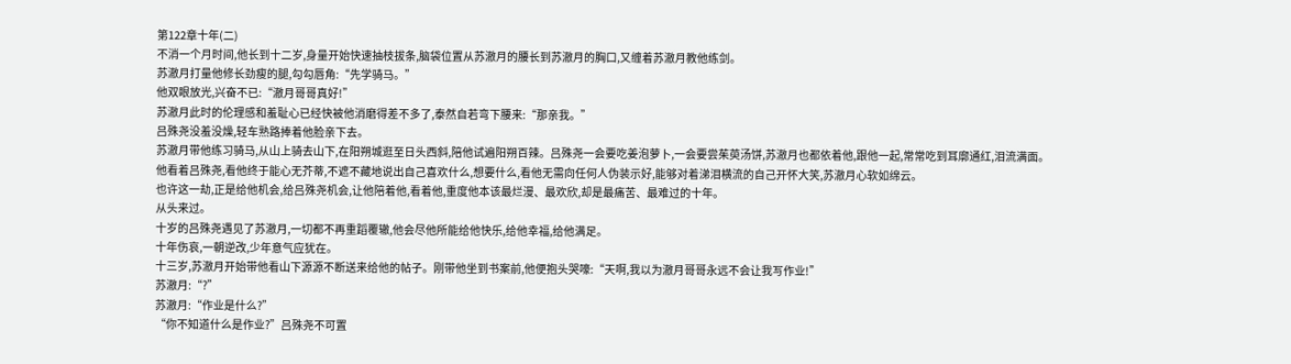第122章十年(二)
不消一个月时间,他长到十二岁,身量开始快速抽枝拔条,脑袋位置从苏澈月的腰长到苏澈月的胸口,又缠着苏澈月教他练剑。
苏澈月打量他修长劲瘦的腿,勾勾唇角:“先学骑马。”
他双眼放光,兴奋不已:“澈月哥哥真好!”
苏澈月此时的伦理感和羞耻心已经快被他消磨得差不多了,泰然自若弯下腰来:“那亲我。”
吕殊尧没羞没燥,轻车熟路捧着他脸亲下去。
苏澈月带他练习骑马,从山上骑去山下,在阳朔城逛至日头西斜,陪他试遍阳朔百辣。吕殊尧一会要吃姜泡萝卜,一会要尝茱萸汤饼,苏澈月也都依着他,跟他一起,常常吃到耳廓通红,泪流满面。
他看着吕殊尧,看他终于能心无芥蒂,不遮不藏地说出自己喜欢什么,想要什么,看他无需向任何人伪装示好,能够对着涕泪横流的自己开怀大笑,苏澈月心软如绵云。
也许这一劫,正是给他机会,给吕殊尧机会,让他陪着他,看着他,重度他本该最烂漫、最欢欣,却是最痛苦、最难过的十年。
从头来过。
十岁的吕殊尧遇见了苏澈月,一切都不再重蹈覆辙,他会尽他所能给他快乐,给他幸福,给他满足。
十年伤哀,一朝逆改,少年意气应犹在。
十三岁,苏澈月开始带他看山下源源不断送来给他的帖子。刚带他坐到书案前,他便抱头哭嚎:“天啊,我以为澈月哥哥永远不会让我写作业!”
苏澈月:“?”
苏澈月:“作业是什么?”
“你不知道什么是作业?”吕殊尧不可置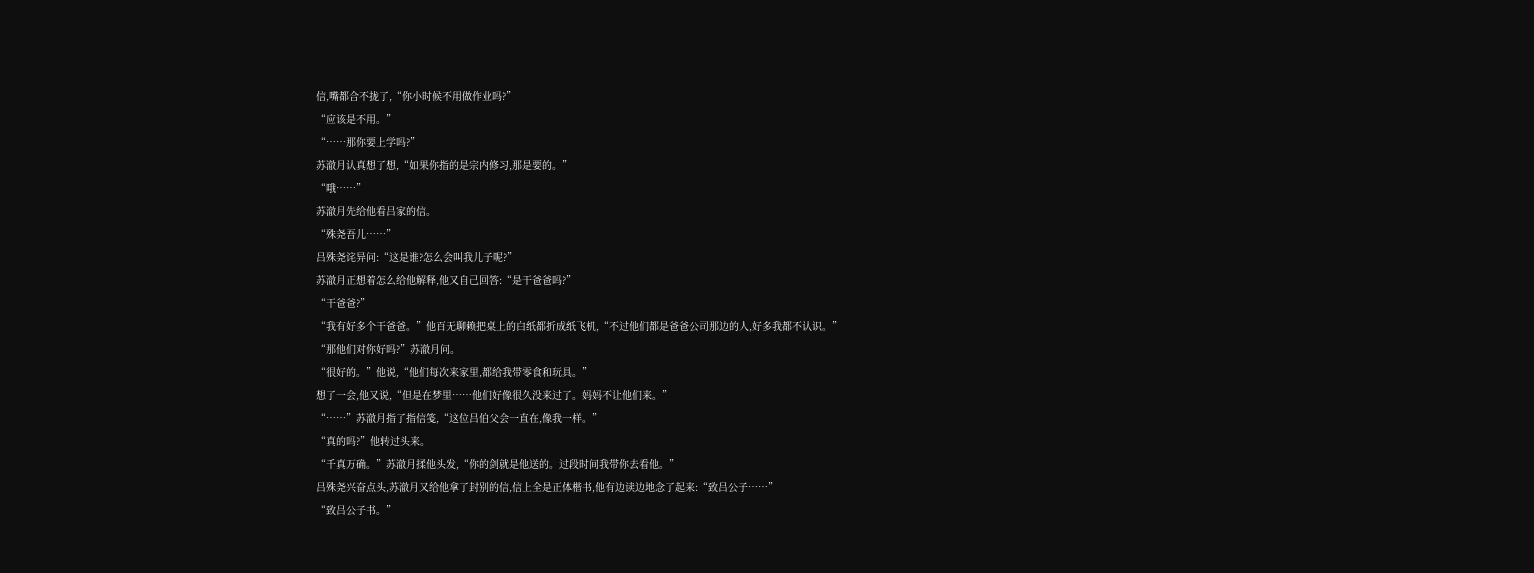信,嘴都合不拢了,“你小时候不用做作业吗?”
“应该是不用。”
“……那你要上学吗?”
苏澈月认真想了想,“如果你指的是宗内修习,那是要的。”
“哦……”
苏澈月先给他看吕家的信。
“殊尧吾儿……”
吕殊尧诧异问:“这是谁?怎么会叫我儿子呢?”
苏澈月正想着怎么给他解释,他又自己回答:“是干爸爸吗?”
“干爸爸?”
“我有好多个干爸爸。”他百无聊赖把桌上的白纸都折成纸飞机,“不过他们都是爸爸公司那边的人,好多我都不认识。”
“那他们对你好吗?”苏澈月问。
“很好的。”他说,“他们每次来家里,都给我带零食和玩具。”
想了一会,他又说,“但是在梦里……他们好像很久没来过了。妈妈不让他们来。”
“……”苏澈月指了指信笺,“这位吕伯父会一直在,像我一样。”
“真的吗?”他转过头来。
“千真万确。”苏澈月揉他头发,“你的剑就是他送的。过段时间我带你去看他。”
吕殊尧兴奋点头,苏澈月又给他拿了封别的信,信上全是正体楷书,他有边读边地念了起来:“致吕公子……”
“致吕公子书。”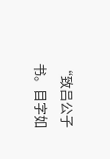“致吕公子书。目字如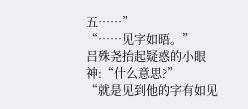五……”
“……见字如晤。”
吕殊尧抬起疑惑的小眼神:“什么意思?”
“就是见到他的字有如见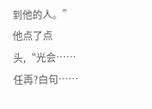到他的人。”
他点了点头,“光会……任再?白句……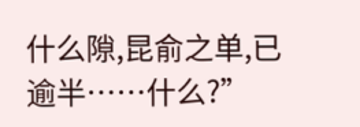什么隙,昆俞之单,已逾半……什么?”